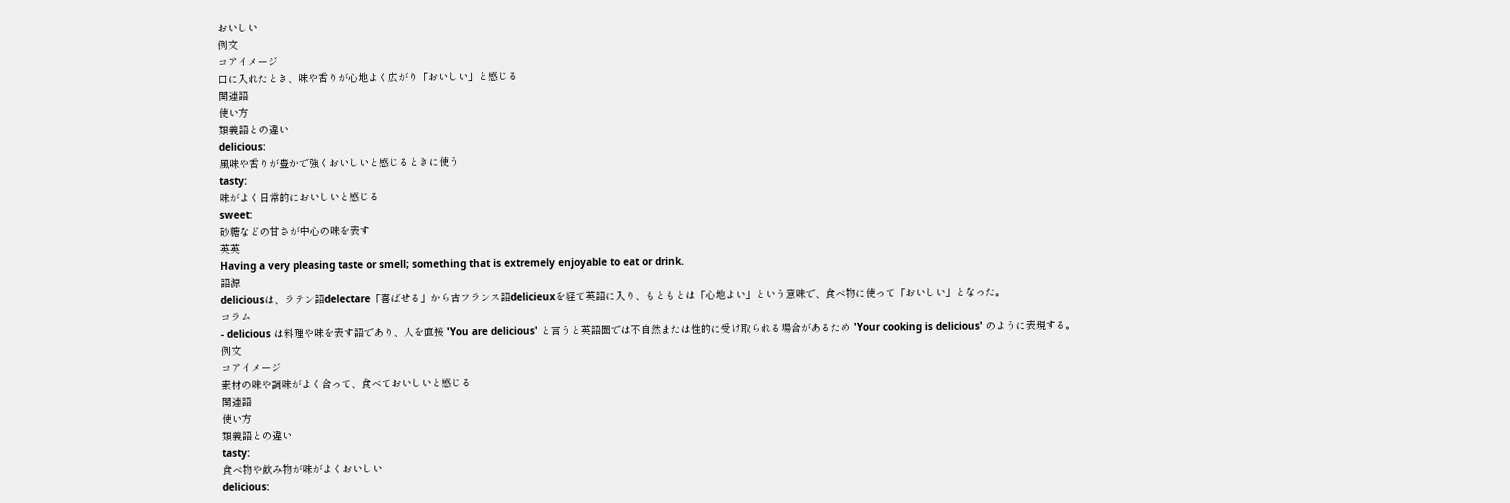おいしい
例文
コアイメージ
口に入れたとき、味や香りが心地よく広がり「おいしい」と感じる
関連語
使い方
類義語との違い
delicious:
風味や香りが豊かで強くおいしいと感じるときに使う
tasty:
味がよく日常的においしいと感じる
sweet:
砂糖などの甘さが中心の味を表す
英英
Having a very pleasing taste or smell; something that is extremely enjoyable to eat or drink.
語源
deliciousは、ラテン語delectare「喜ばせる」から古フランス語delicieuxを経て英語に入り、もともとは「心地よい」という意味で、食べ物に使って「おいしい」となった。
コラム
- delicious は料理や味を表す語であり、人を直接 'You are delicious' と言うと英語圏では不自然または性的に受け取られる場合があるため 'Your cooking is delicious' のように表現する。
例文
コアイメージ
素材の味や調味がよく合って、食べておいしいと感じる
関連語
使い方
類義語との違い
tasty:
食べ物や飲み物が味がよくおいしい
delicious: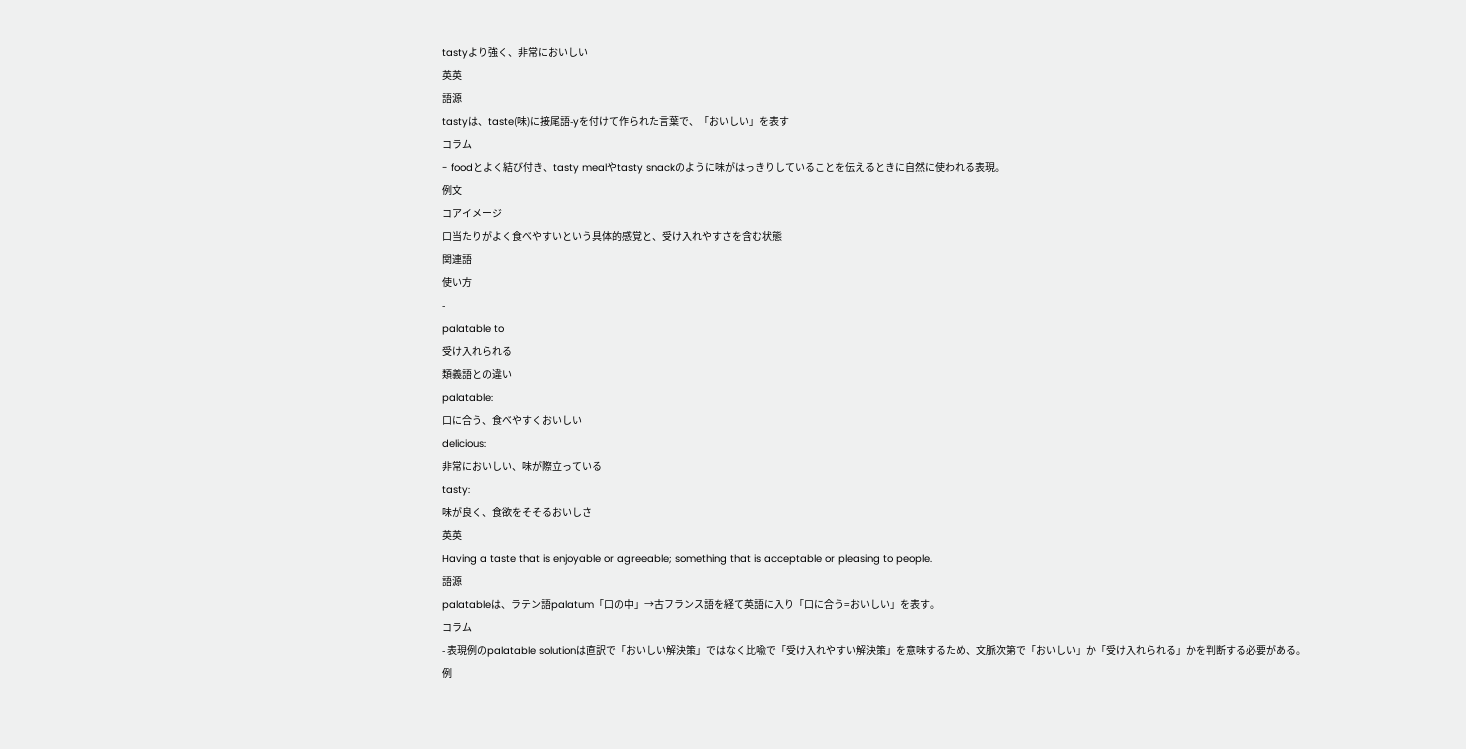tastyより強く、非常においしい
英英
語源
tastyは、taste(味)に接尾語-yを付けて作られた言葉で、「おいしい」を表す
コラム
- foodとよく結び付き、tasty mealやtasty snackのように味がはっきりしていることを伝えるときに自然に使われる表現。
例文
コアイメージ
口当たりがよく食べやすいという具体的感覚と、受け入れやすさを含む状態
関連語
使い方
-
palatable to
受け入れられる
類義語との違い
palatable:
口に合う、食べやすくおいしい
delicious:
非常においしい、味が際立っている
tasty:
味が良く、食欲をそそるおいしさ
英英
Having a taste that is enjoyable or agreeable; something that is acceptable or pleasing to people.
語源
palatableは、ラテン語palatum「口の中」→古フランス語を経て英語に入り「口に合う=おいしい」を表す。
コラム
- 表現例のpalatable solutionは直訳で「おいしい解決策」ではなく比喩で「受け入れやすい解決策」を意味するため、文脈次第で「おいしい」か「受け入れられる」かを判断する必要がある。
例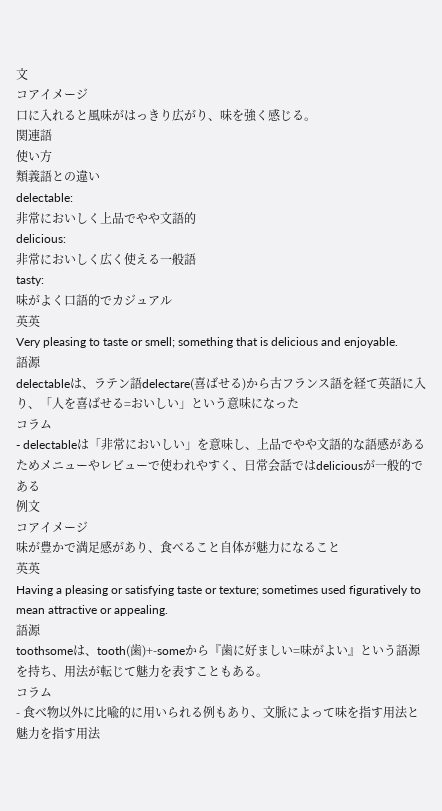文
コアイメージ
口に入れると風味がはっきり広がり、味を強く感じる。
関連語
使い方
類義語との違い
delectable:
非常においしく上品でやや文語的
delicious:
非常においしく広く使える一般語
tasty:
味がよく口語的でカジュアル
英英
Very pleasing to taste or smell; something that is delicious and enjoyable.
語源
delectableは、ラテン語delectare(喜ばせる)から古フランス語を経て英語に入り、「人を喜ばせる=おいしい」という意味になった
コラム
- delectableは「非常においしい」を意味し、上品でやや文語的な語感があるためメニューやレビューで使われやすく、日常会話ではdeliciousが一般的である
例文
コアイメージ
味が豊かで満足感があり、食べること自体が魅力になること
英英
Having a pleasing or satisfying taste or texture; sometimes used figuratively to mean attractive or appealing.
語源
toothsomeは、tooth(歯)+-someから『歯に好ましい=味がよい』という語源を持ち、用法が転じて魅力を表すこともある。
コラム
- 食べ物以外に比喩的に用いられる例もあり、文脈によって味を指す用法と魅力を指す用法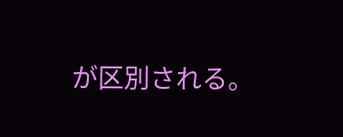が区別される。